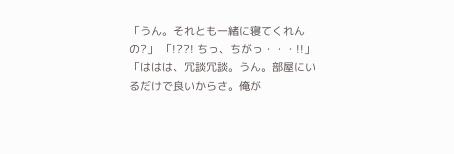「うん。それとも一緒に寝てくれんの?」 「!??! ちっ、ちがっ・・・!!」 「ははは、冗談冗談。うん。部屋にいるだけで良いからさ。俺が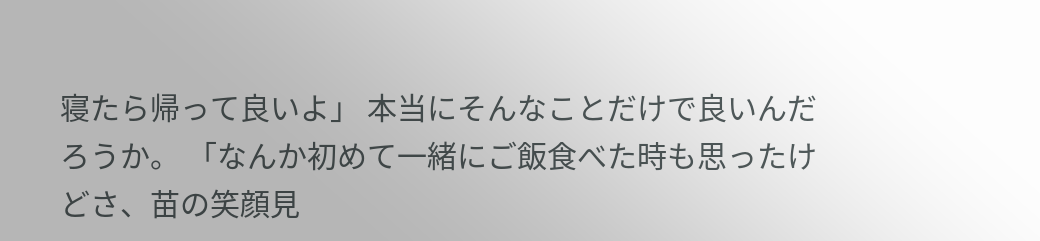寝たら帰って良いよ」 本当にそんなことだけで良いんだろうか。 「なんか初めて一緒にご飯食べた時も思ったけどさ、苗の笑顔見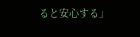ると安心する」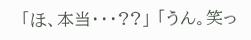「ほ、本当・・・??」 「うん。笑っ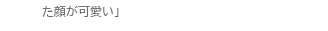た顔が可愛い」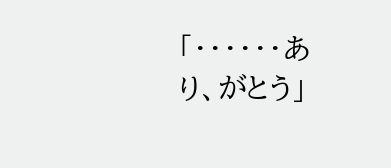「・・・・・・あり、がとう」